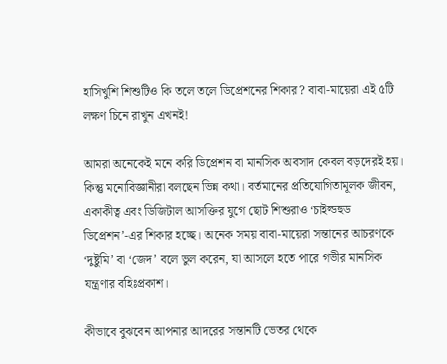হাসিখুশি শিশুটিও কি তলে তলে ডিপ্রেশনের শিকার? বাবা-মায়েরা এই ৫টি লক্ষণ চিনে রাখুন এখনই!

আমরা অনেকেই মনে করি ডিপ্রেশন বা মানসিক অবসাদ কেবল বড়দেরই হয়। কিন্তু মনোবিজ্ঞানীরা বলছেন ভিন্ন কথা। বর্তমানের প্রতিযোগিতামূলক জীবন, একাকীত্ব এবং ডিজিটাল আসক্তির যুগে ছোট শিশুরাও ‘চাইল্ডহুড ডিপ্রেশন’-এর শিকার হচ্ছে। অনেক সময় বাবা-মায়েরা সন্তানের আচরণকে ‘দুষ্টুমি’ বা ‘জেদ’ বলে ভুল করেন, যা আসলে হতে পারে গভীর মানসিক যন্ত্রণার বহিঃপ্রকাশ।

কীভাবে বুঝবেন আপনার আদরের সন্তানটি ভেতর থেকে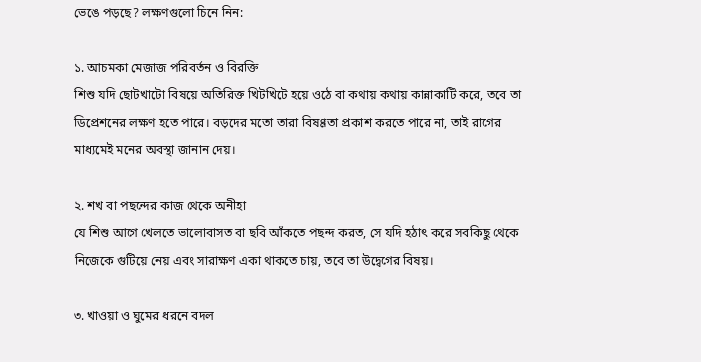ভেঙে পড়ছে? লক্ষণগুলো চিনে নিন:

১. আচমকা মেজাজ পরিবর্তন ও বিরক্তি
শিশু যদি ছোটখাটো বিষয়ে অতিরিক্ত খিটখিটে হয়ে ওঠে বা কথায় কথায় কান্নাকাটি করে, তবে তা ডিপ্রেশনের লক্ষণ হতে পারে। বড়দের মতো তারা বিষণ্ণতা প্রকাশ করতে পারে না, তাই রাগের মাধ্যমেই মনের অবস্থা জানান দেয়।

২. শখ বা পছন্দের কাজ থেকে অনীহা
যে শিশু আগে খেলতে ভালোবাসত বা ছবি আঁকতে পছন্দ করত, সে যদি হঠাৎ করে সবকিছু থেকে নিজেকে গুটিয়ে নেয় এবং সারাক্ষণ একা থাকতে চায়, তবে তা উদ্বেগের বিষয়।

৩. খাওয়া ও ঘুমের ধরনে বদল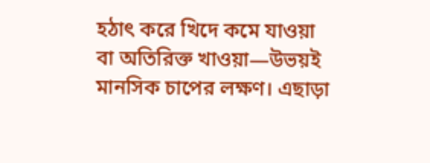হঠাৎ করে খিদে কমে যাওয়া বা অতিরিক্ত খাওয়া—উভয়ই মানসিক চাপের লক্ষণ। এছাড়া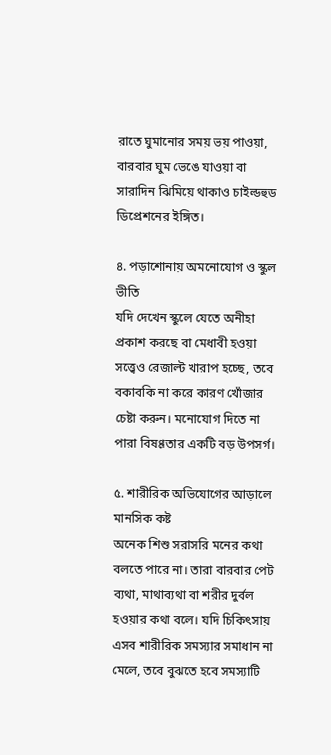রাতে ঘুমানোর সময় ভয় পাওয়া, বারবার ঘুম ভেঙে যাওয়া বা সারাদিন ঝিমিয়ে থাকাও চাইল্ডহুড ডিপ্রেশনের ইঙ্গিত।

৪. পড়াশোনায় অমনোযোগ ও স্কুল ভীতি
যদি দেখেন স্কুলে যেতে অনীহা প্রকাশ করছে বা মেধাবী হওয়া সত্ত্বেও রেজাল্ট খারাপ হচ্ছে, তবে বকাবকি না করে কারণ খোঁজার চেষ্টা করুন। মনোযোগ দিতে না পারা বিষণ্ণতার একটি বড় উপসর্গ।

৫. শারীরিক অভিযোগের আড়ালে মানসিক কষ্ট
অনেক শিশু সরাসরি মনের কথা বলতে পারে না। তারা বারবার পেট ব্যথা, মাথাব্যথা বা শরীর দুর্বল হওয়ার কথা বলে। যদি চিকিৎসায় এসব শারীরিক সমস্যার সমাধান না মেলে, তবে বুঝতে হবে সমস্যাটি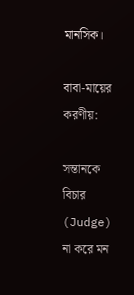মানসিক।

বাবা-মায়ের করণীয়:

সন্তানকে বিচার (Judge) না করে মন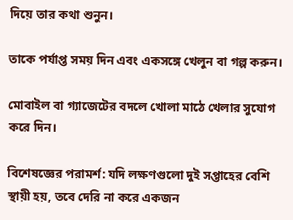দিয়ে তার কথা শুনুন।

তাকে পর্যাপ্ত সময় দিন এবং একসঙ্গে খেলুন বা গল্প করুন।

মোবাইল বা গ্যাজেটের বদলে খোলা মাঠে খেলার সুযোগ করে দিন।

বিশেষজ্ঞের পরামর্শ: যদি লক্ষণগুলো দুই সপ্তাহের বেশি স্থায়ী হয়, তবে দেরি না করে একজন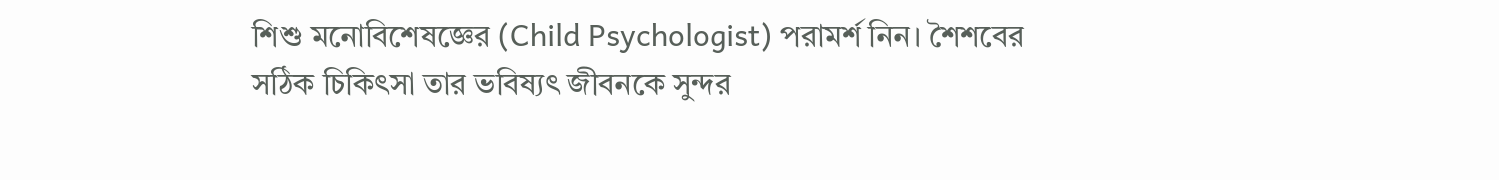শিশু মনোবিশেষজ্ঞের (Child Psychologist) পরামর্শ নিন। শৈশবের সঠিক চিকিৎসা তার ভবিষ্যৎ জীবনকে সুন্দর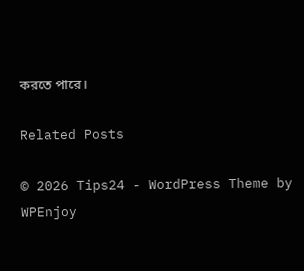করতে পারে।

Related Posts

© 2026 Tips24 - WordPress Theme by WPEnjoy